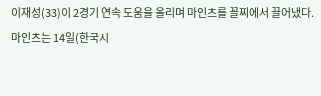이재성(33)이 2경기 연속 도움을 올리며 마인츠를 꼴찌에서 끌어냈다.
마인츠는 14일(한국시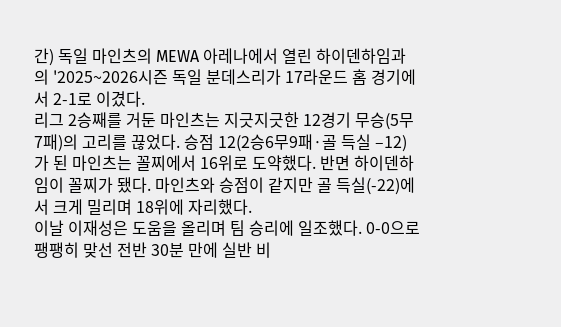간) 독일 마인츠의 MEWA 아레나에서 열린 하이덴하임과의 '2025~2026시즌 독일 분데스리가 17라운드 홈 경기에서 2-1로 이겼다.
리그 2승째를 거둔 마인츠는 지긋지긋한 12경기 무승(5무7패)의 고리를 끊었다. 승점 12(2승6무9패·골 득실 –12)가 된 마인츠는 꼴찌에서 16위로 도약했다. 반면 하이덴하임이 꼴찌가 됐다. 마인츠와 승점이 같지만 골 득실(-22)에서 크게 밀리며 18위에 자리했다.
이날 이재성은 도움을 올리며 팀 승리에 일조했다. 0-0으로 팽팽히 맞선 전반 30분 만에 실반 비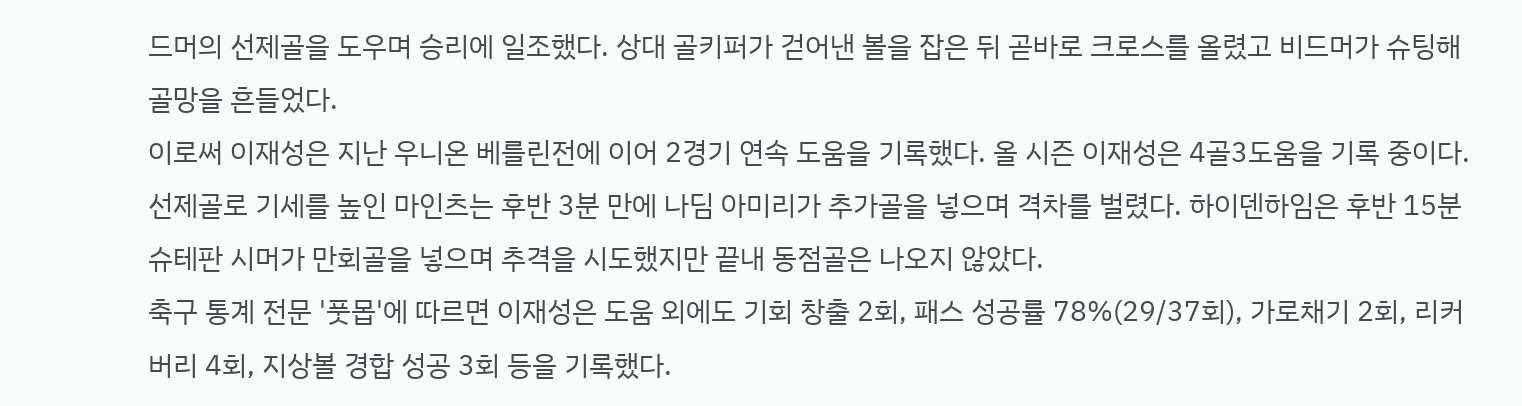드머의 선제골을 도우며 승리에 일조했다. 상대 골키퍼가 걷어낸 볼을 잡은 뒤 곧바로 크로스를 올렸고 비드머가 슈팅해 골망을 흔들었다.
이로써 이재성은 지난 우니온 베를린전에 이어 2경기 연속 도움을 기록했다. 올 시즌 이재성은 4골3도움을 기록 중이다.
선제골로 기세를 높인 마인츠는 후반 3분 만에 나딤 아미리가 추가골을 넣으며 격차를 벌렸다. 하이덴하임은 후반 15분 슈테판 시머가 만회골을 넣으며 추격을 시도했지만 끝내 동점골은 나오지 않았다.
축구 통계 전문 '풋몹'에 따르면 이재성은 도움 외에도 기회 창출 2회, 패스 성공률 78%(29/37회), 가로채기 2회, 리커버리 4회, 지상볼 경합 성공 3회 등을 기록했다.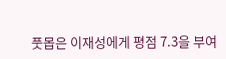풋몹은 이재성에게 평점 7.3을 부여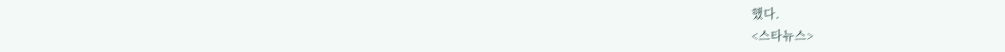했다.
<스타뉴스>